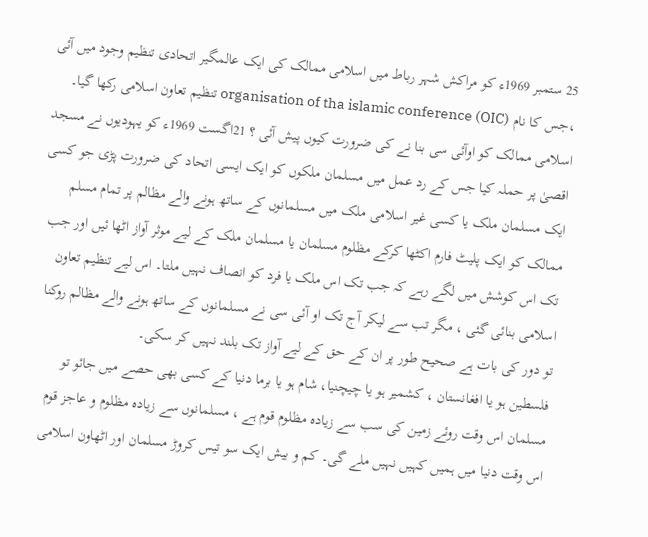25 ستمبر 1969ء کو مراکش شہر رباط میں اسلامی ممالک کی ایک عالمگیر اتحادی تنظیم وجود میں آئی ،جس کا نام organisation of tha islamic conference (OIC) تنظیم تعاون اسلامی رکھا گیا۔ اسلامی ممالک کو اوآئی سی بنا نے کی ضرورت کیوں پیش آئی ؟ 21اگست 1969ء کو یہودیوں نے مسجد اقصیٰ پر حملہ کیا جس کے رد عمل میں مسلمان ملکوں کو ایک ایسی اتحاد کی ضرورت پڑی جو کسی ایک مسلمان ملک یا کسی غیر اسلامی ملک میں مسلمانوں کے ساتھ ہونے والے مظالم پر تمام مسلم ممالک کو ایک پلیٹ فارم اکٹھا کرکے مظلوم مسلمان یا مسلمان ملک کے لیے موثر آواز اٹھا ئیں اور جب تک اس کوشش میں لگے رہے کہ جب تک اس ملک یا فرد کو انصاف نہیں ملتا۔ اس لیے تنظیم تعاون اسلامی بنائی گئی ، مگر تب سے لیکر آج تک او آئی سی نے مسلمانوں کے ساتھ ہونے والے مظالم روکنا تو دور کی بات ہے صحیح طور پر ان کے حق کے لیے آواز تک بلند نہیں کر سکی۔
فلسطین ہو یا افغانستان ، کشمیر ہو یا چیچنیا، شام ہو یا برما دنیا کے کسی بھی حصے میں جائو تو مسلمان اس وقت روئے زمین کی سب سے زیادہ مظلوم قوم ہے ، مسلمانوں سے زیادہ مظلوم و عاجز قوم اس وقت دنیا میں ہمیں کہیں نہیں ملے گی۔ کم و بیش ایک سو تیس کروڑ مسلمان اور اٹھاون اسلامی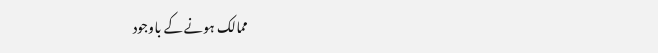ممالک ہونے کے باوجود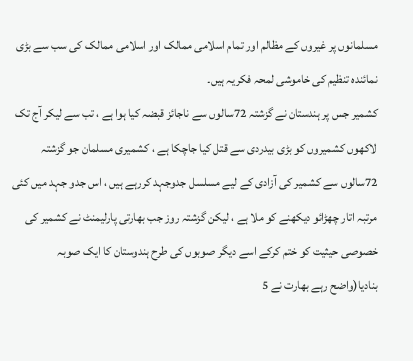مسلمانوں پر غیروں کے مظالم اور تمام اسلامی ممالک اور اسلامی ممالک کی سب سے بڑی نمائندہ تنظیم کی خاموشی لمحہ فکریہ ہیں۔
کشمیر جس پر ہندستان نے گزشتہ 72سالوں سے ناجائز قبضہ کیا ہوا ہے ، تب سے لیکر آج تک لاکھوں کشمیروں کو بڑی بیدردی سے قتل کیا جاچکا ہے ، کشمیری مسلمان جو گزشتہ 72سالوں سے کشمیر کی آزادی کے لیے مسلسل جدوجہد کررہے ہیں ، اس جدو جہد میں کئی مرتبہ اتار چھڑائو دیکھنے کو ملا ہے ، لیکن گزشتہ روز جب بھارتی پارلیمنٹ نے کشمیر کی خصوصی حیثیت کو ختم کرکے اسے دیگر صوبوں کی طرح ہندوستان کا ایک صوبہ بنادیا(واضح رہے بھارت نے 5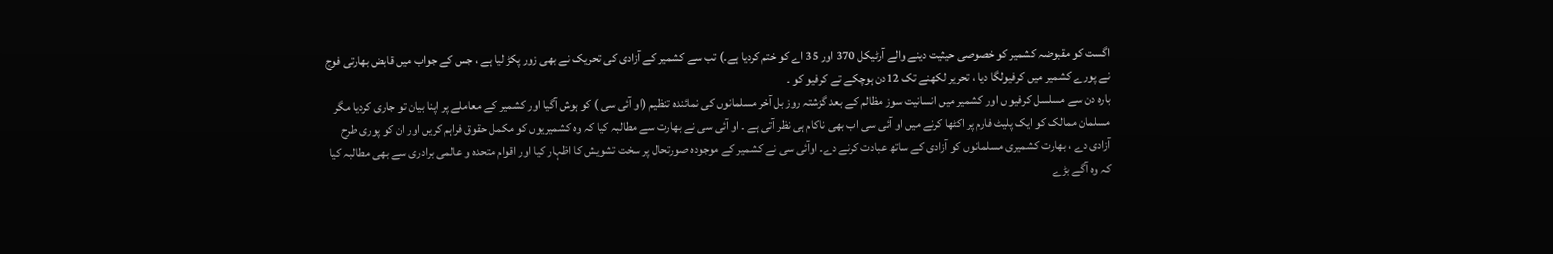اگست کو مقبوضہ کشمیر کو خصوصی حیثیت دینے والے آرٹیکل 370 اور 35 اے کو ختم کردیا ہے۔) تب سے کشمیر کے آزادی کی تحریک نے بھی زور پکڑ لیا ہے ، جس کے جواب میں قابض بھارتی فوج نے پورے کشمیر میں کرفیولگا دیا ، تحریر لکھنے تک 12دن ہوچکے تے کرفیو کو ۔
بارہ دن سے مسلسل کرفیو ں اور کشمیر میں انسانیت سوز مظالم کے بعد گزشتہ روز بل آخر مسلمانوں کی نمائندہ تنظیم (او آئی سی ) کو ہوش آگیا اور کشمیر کے معاملے پر اپنا بیان تو جاری کردیا مگر مسلمان ممالک کو ایک پلیٹ فارم پر اکٹھا کرنے میں او آئی سی اب بھی ناکام ہی نظر آتی ہے ۔ او آئی سی نے بھارت سے مطالبہ کیا کہ وہ کشمیریوں کو مکمل حقوق فراہم کریں اور ان کو پوری طرح آزادی دے ، بھارت کشمیری مسلمانوں کو آزادی کے ساتھ عبادت کرنے دے۔ اوآئی سی نے کشمیر کے موجودہ صورتحال پر سخت تشویش کا اظہار کیا اور اقوام متحدہ و عالمی برادری سے بھی مطالبہ کیا کہ وہ آگے بڑے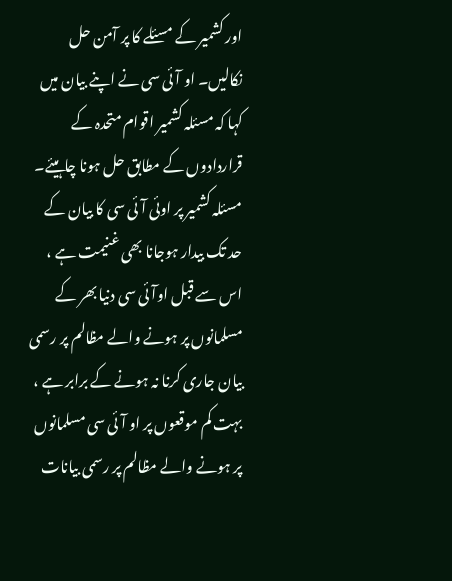اور کشمیر کے مسئلے کا پر آمن حل نکالیں۔ او آئی سی نے اپنے بیان میں کہا کہ مسئلہ کشمیر اقوام متحدہ کے قراردادوں کے مطابق حل ہونا چاہیئے۔ مسئلہ کشمیر پر اوئی آئی سی کا بیان کے حد تک بیدار ہوجانا بھی غنیمت ہے ، اس سے قبل اوآئی سی دنیا بھر کے مسلمانوں پر ہونے والے مظالم پر رسمی بیان جاری کرنا نہ ہونے کے برابر ہے ، بہت کم موقعوں پر او آئی سی مسلمانوں پر ہونے والے مظالم پر رسمی بیانات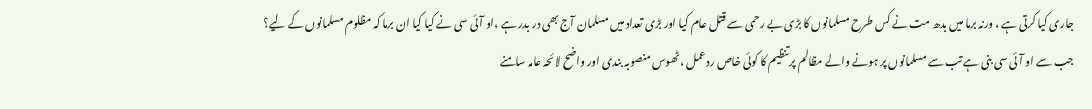جاری کیا کرتی ہے ، ورنہ برما میں بدھ مت نے کس طرح مسلمانوں کا بڑی بے رحمی سے قتل عام کیا اور بڑی تعداد میں مسلمان آج بھی در بدر ہے ،او آئی سی نے کیا کیا ان برما کہ مظلوم مسلمانوں کے لیے؟
جب سے او آئی سی بنی ہے تب سے مسلمانوں پر ہونے والے مظالم پر تنظیم کا کوئی خاص ردعمل ،ٹھوس منصوبہ بندی اور واضح لائحہ عامہ سامنے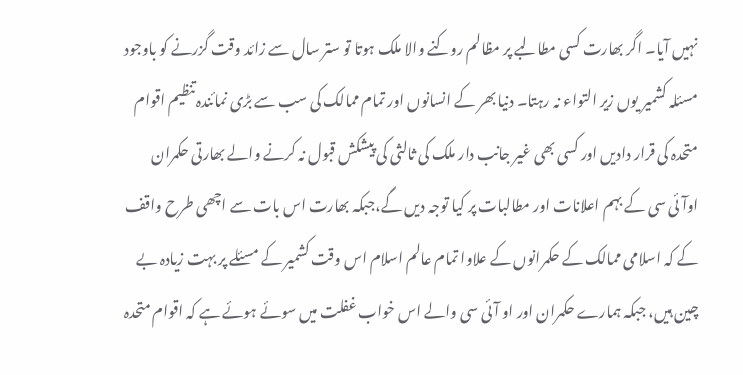نہیں آیا۔ اگر بھارت کسی مطالبے پر مظالم روکنے والا ملک ہوتا تو ستر سال سے زائد وقت گزرنے کو باوجود مسئلہ کشمیر یوں زیر التواء نہ رہتا۔ دنیا بھر کے انسانوں اور تمام ممالک کی سب سے بڑی نمائندہ تنظیم اقوام متحدہ کی قرار دادیں اور کسی بھی غیر جانب دار ملک کی ثالثی کی پیشکش قبول نہ کرنے والے بھارتی حکمران اوآئی سی کے بہم اعلانات اور مطالبات پر کیا توجہ دیں گے،جبکہ بھارت اس بات سے اچھی طرح واقف کے کہ اسلامی ممالک کے حکمرانوں کے علاوا تمام عالم اسلام اس وقت کشمیر کے مسئلے پر بہت زیادہ بے چین ہیں، جبکہ ہمارے حکمران اور او آئی سی والے اس خواب غفلت میں سوئے ہوئے ہے کہ اقوام متحدہ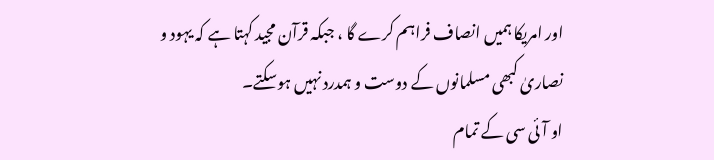اور امریکا ہمیں انصاف فراہم کرے گا ، جبکہ قرآن مجید کہتا ہے کہ یہود و نصاریٰ کبھی مسلمانوں کے دوست و ہمدرد نہیں ہوسکتے۔
او آئی سی کے تمام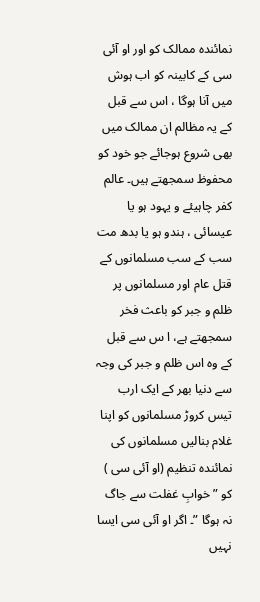نمائندہ ممالک کو اور او آئی سی کے کابینہ کو اب ہوش میں آنا ہوگا ، اس سے قبل کے یہ مظالم ان ممالک میں بھی شروع ہوجائے جو خود کو محفوظ سمجھتے ہیں۔ عالم کفر چاہیئے و یہود ہو یا عیسائی ، ہندو ہو یا بدھ مت سب کے سب مسلمانوں کے قتل عام اور مسلمانوں پر ظلم و جبر کو باعث فخر سمجھتے ہے، ا س سے قبل کے وہ اس ظلم و جبر کی وجہ سے دنیا بھر کے ایک ارب تیس کروڑ مسلمانوں کو اپنا غلام بنالیں مسلمانوں کی نمائندہ تنظیم (او آئی سی ) کو ”خوابِ غفلت سے جاگ نہ ہوگا ”۔ اگر او آئی سی ایسا نہیں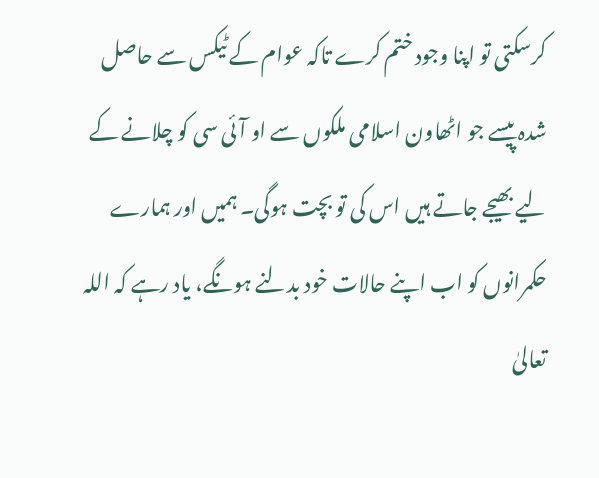کرسکتی تو اپنا وجود ختم کرے تاکہ عوام کے ٹیکس سے حاصل شدہ پیسے جو اٹھاون اسلامی ملکوں سے او آئی سی کو چلانے کے لیے بھیجے جاتے ہیں اس کی تو بچت ہوگی۔ ہمیں اور ہمارے حکمرانوں کو اب اپنے حالات خود بدلنے ہونگے، یاد رہے کہ اللہ تعالیٰ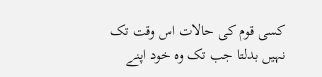کسی قوم کی حالات اس وقت تک نہیں بدلتا جب تک وہ خود اپنے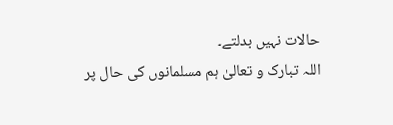حالات نہیں بدلتے۔
اللہ تبارک و تعالیٰ ہم مسلمانوں کی حال پر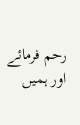رحم فرمائے اور ہمیں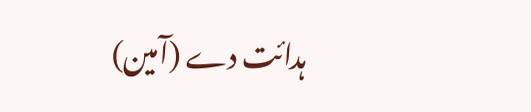ہدائت دے (آمین)